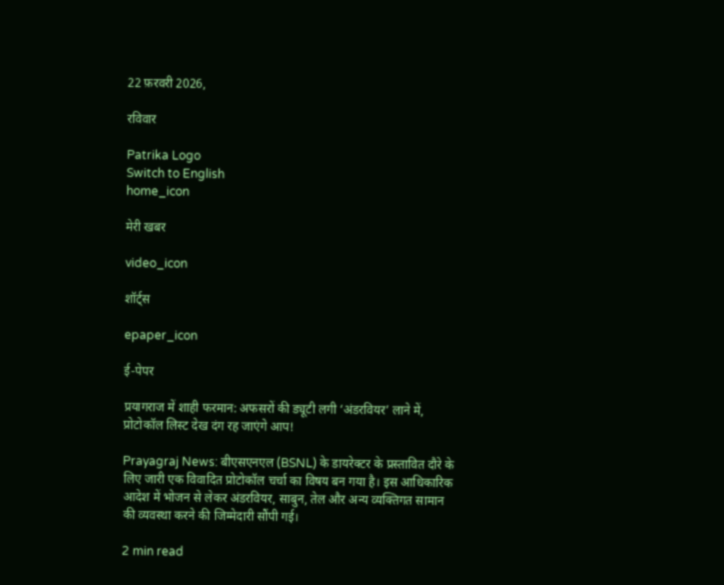22 फ़रवरी 2026,

रविवार

Patrika Logo
Switch to English
home_icon

मेरी खबर

video_icon

शॉर्ट्स

epaper_icon

ई-पेपर

प्रयागराज में शाही फरमान: अफसरों की ड्यूटी लगी ‘अंडरवियर’ लाने में, प्रोटोकॉल लिस्ट देख दंग रह जाएंगे आप!

Prayagraj News: बीएसएनएल (BSNL) के डायरेक्टर के प्रस्तावित दौरे के लिए जारी एक विवादित प्रोटोकॉल चर्चा का विषय बन गया है। इस आधिकारिक आदेश में भोजन से लेकर अंडरवियर, साबुन, तेल और अन्य व्यक्तिगत सामान की व्यवस्था करने की जिम्मेदारी सौंपी गई।

2 min read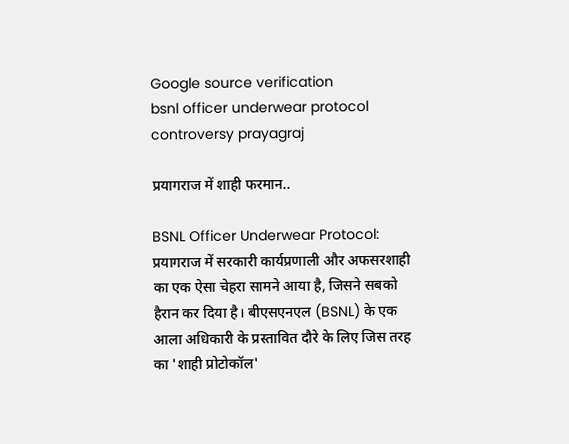Google source verification
bsnl officer underwear protocol controversy prayagraj

प्रयागराज में शाही फरमान..

BSNL Officer Underwear Protocol: प्रयागराज में सरकारी कार्यप्रणाली और अफसरशाही का एक ऐसा चेहरा सामने आया है, जिसने सबको हैरान कर दिया है। बीएसएनएल (BSNL) के एक आला अधिकारी के प्रस्तावित दौरे के लिए जिस तरह का 'शाही प्रोटोकॉल'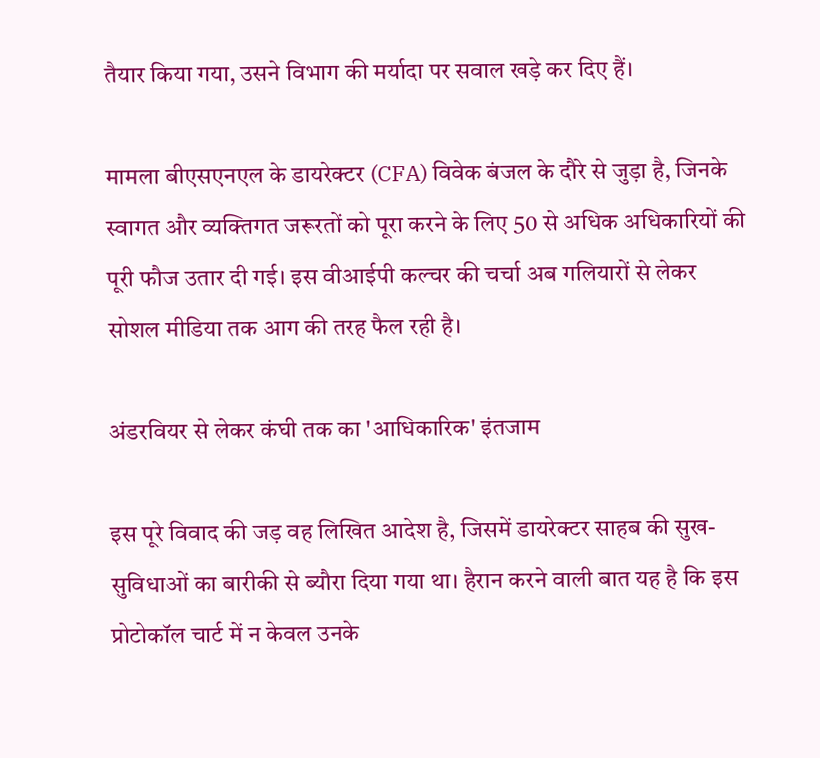तैयार किया गया, उसने विभाग की मर्यादा पर सवाल खड़े कर दिए हैं।

मामला बीएसएनएल के डायरेक्टर (CFA) विवेक बंजल के दौरे से जुड़ा है, जिनके स्वागत और व्यक्तिगत जरूरतों को पूरा करने के लिए 50 से अधिक अधिकारियों की पूरी फौज उतार दी गई। इस वीआईपी कल्चर की चर्चा अब गलियारों से लेकर सोशल मीडिया तक आग की तरह फैल रही है।

अंडरवियर से लेकर कंघी तक का 'आधिकारिक' इंतजाम

इस पूरे विवाद की जड़ वह लिखित आदेश है, जिसमें डायरेक्टर साहब की सुख-सुविधाओं का बारीकी से ब्यौरा दिया गया था। हैरान करने वाली बात यह है कि इस प्रोटोकॉल चार्ट में न केवल उनके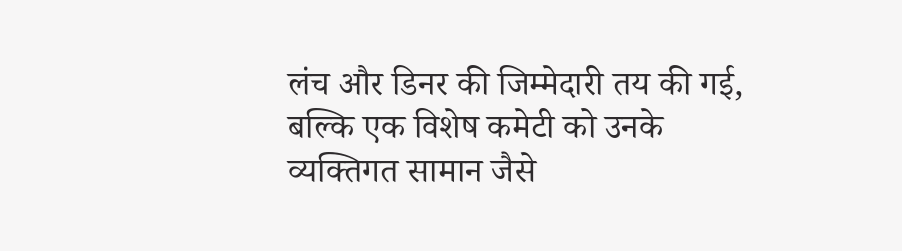लंच और डिनर की जिम्मेदारी तय की गई, बल्कि एक विशेष कमेटी को उनके व्यक्तिगत सामान जैसे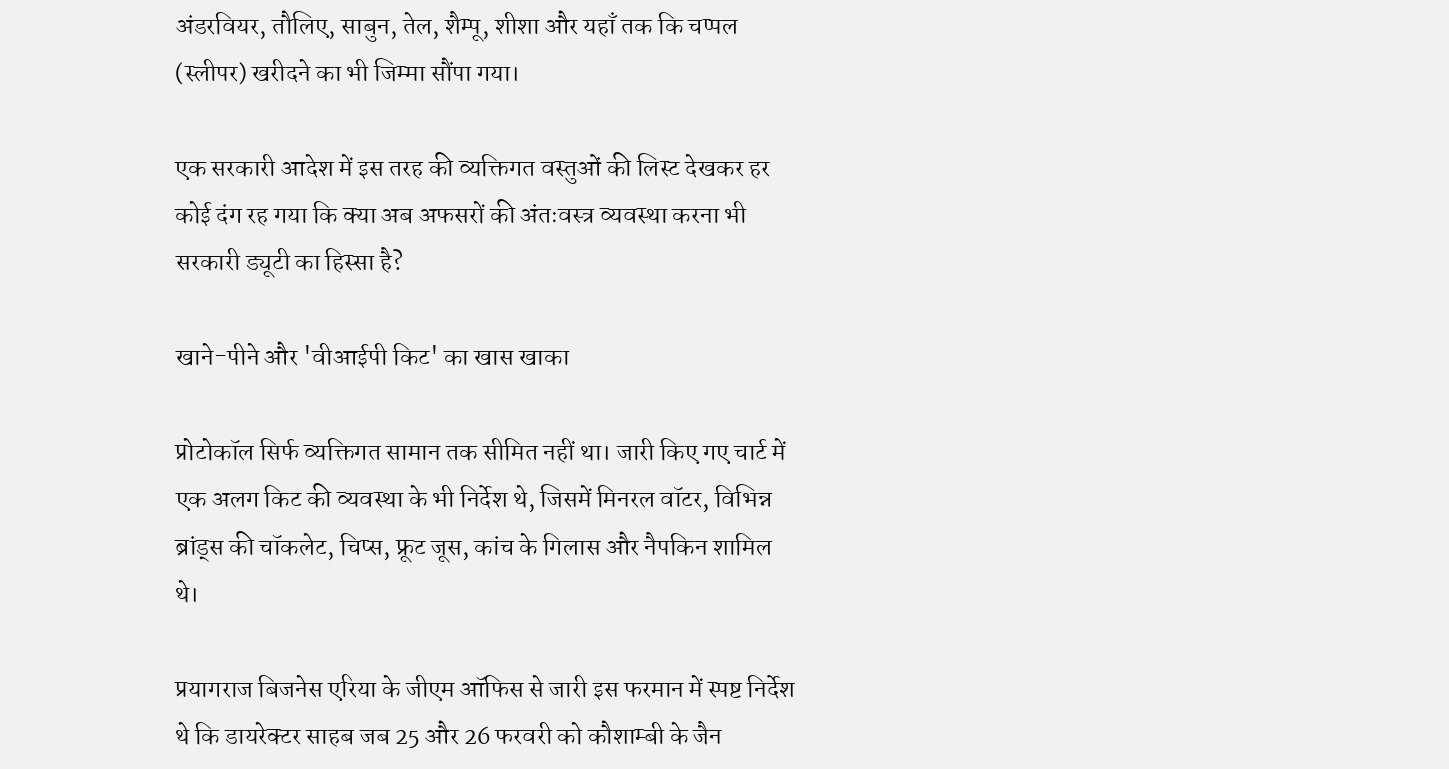अंडरवियर, तौलिए, साबुन, तेल, शैम्पू, शीशा और यहाँ तक कि चप्पल (स्लीपर) खरीदने का भी जिम्मा सौंपा गया।

एक सरकारी आदेश में इस तरह की व्यक्तिगत वस्तुओं की लिस्ट देखकर हर कोई दंग रह गया कि क्या अब अफसरों की अंतःवस्त्र व्यवस्था करना भी सरकारी ड्यूटी का हिस्सा है?

खाने-पीने और 'वीआईपी किट' का खास खाका

प्रोटोकॉल सिर्फ व्यक्तिगत सामान तक सीमित नहीं था। जारी किए गए चार्ट में एक अलग किट की व्यवस्था के भी निर्देश थे, जिसमें मिनरल वॉटर, विभिन्न ब्रांड्स की चॉकलेट, चिप्स, फ्रूट जूस, कांच के गिलास और नैपकिन शामिल थे।

प्रयागराज बिजनेस एरिया के जीएम ऑफिस से जारी इस फरमान में स्पष्ट निर्देश थे कि डायरेक्टर साहब जब 25 और 26 फरवरी को कौशाम्बी के जैन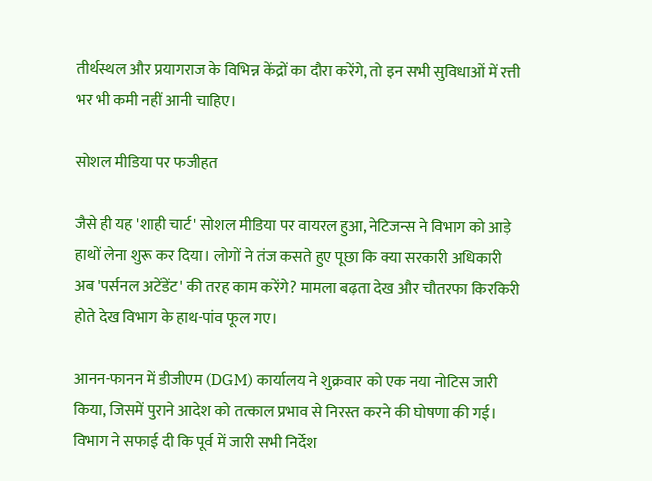तीर्थस्थल और प्रयागराज के विभिन्न केंद्रों का दौरा करेंगे, तो इन सभी सुविधाओं में रत्ती भर भी कमी नहीं आनी चाहिए।

सोशल मीडिया पर फजीहत

जैसे ही यह 'शाही चार्ट' सोशल मीडिया पर वायरल हुआ, नेटिजन्स ने विभाग को आड़े हाथों लेना शुरू कर दिया। लोगों ने तंज कसते हुए पूछा कि क्या सरकारी अधिकारी अब 'पर्सनल अटेंडेंट' की तरह काम करेंगे? मामला बढ़ता देख और चौतरफा किरकिरी होते देख विभाग के हाथ-पांव फूल गए।

आनन-फानन में डीजीएम (DGM) कार्यालय ने शुक्रवार को एक नया नोटिस जारी किया, जिसमें पुराने आदेश को तत्काल प्रभाव से निरस्त करने की घोषणा की गई। विभाग ने सफाई दी कि पूर्व में जारी सभी निर्देश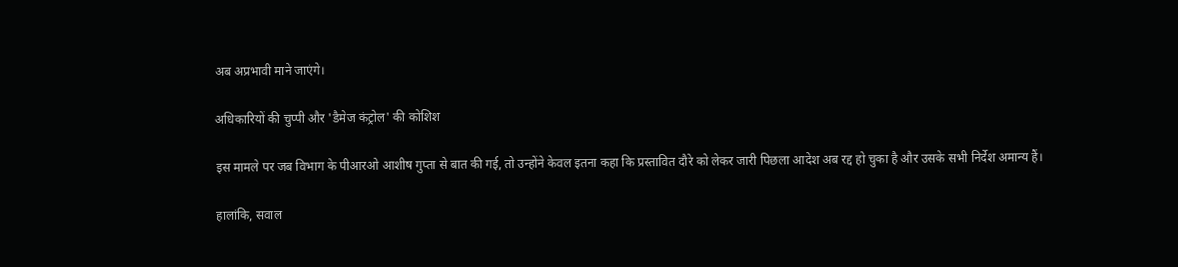अब अप्रभावी माने जाएंगे।

अधिकारियों की चुप्पी और 'डैमेज कंट्रोल' की कोशिश

इस मामले पर जब विभाग के पीआरओ आशीष गुप्ता से बात की गई, तो उन्होंने केवल इतना कहा कि प्रस्तावित दौरे को लेकर जारी पिछला आदेश अब रद्द हो चुका है और उसके सभी निर्देश अमान्य हैं।

हालांकि, सवाल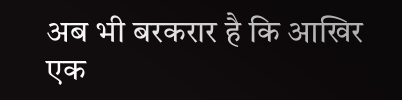अब भी बरकरार है कि आखिर एक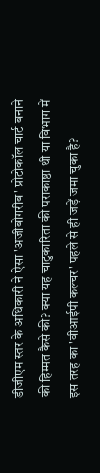डीजीएम स्तर के अधिकारी ने ऐसा 'अजीबोगरीब' प्रोटोकॉल चार्ट बनाने की हिम्मत कैसे की? क्या यह चाटुकारिता की पराकाष्ठा थी या विभाग में इस तरह का 'वीआईपी कल्चर' पहले से ही जड़ें जमा चुका है?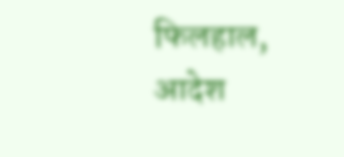फिलहाल, आदेश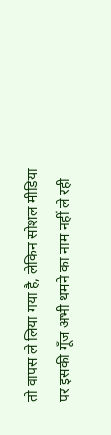तो वापस ले लिया गया है, लेकिन सोशल मीडिया पर इसकी गूँज अभी थमने का नाम नहीं ले रही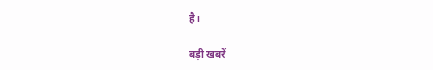है।

बड़ी खबरें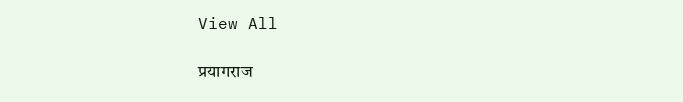View All

प्रयागराज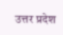उत्तर प्रदेश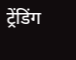ट्रेंडिंग